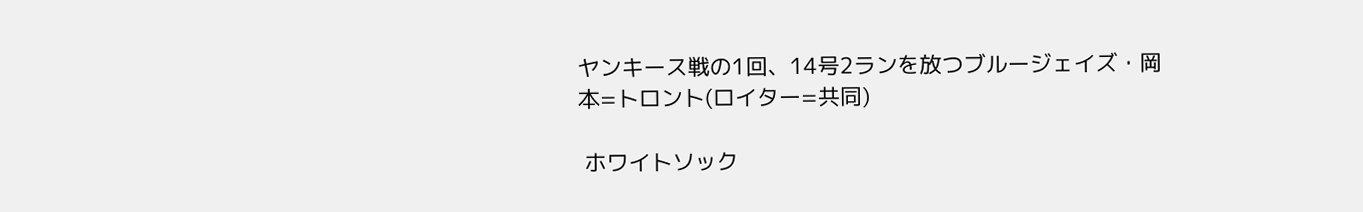ヤンキース戦の1回、14号2ランを放つブルージェイズ・岡本=トロント(ロイター=共同)

 ホワイトソック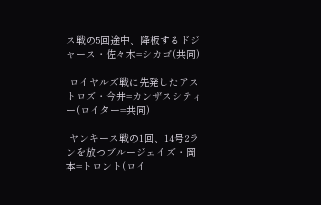ス戦の5回途中、降板するドジャース・佐々木=シカゴ(共同)

 ロイヤルズ戦に先発したアストロズ・今井=カンザスシティー(ロイター=共同)

 ヤンキース戦の1回、14号2ランを放つブルージェイズ・岡本=トロント(ロイ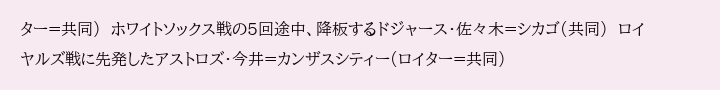ター=共同)  ホワイトソックス戦の5回途中、降板するドジャース・佐々木=シカゴ(共同)  ロイヤルズ戦に先発したアストロズ・今井=カンザスシティー(ロイター=共同)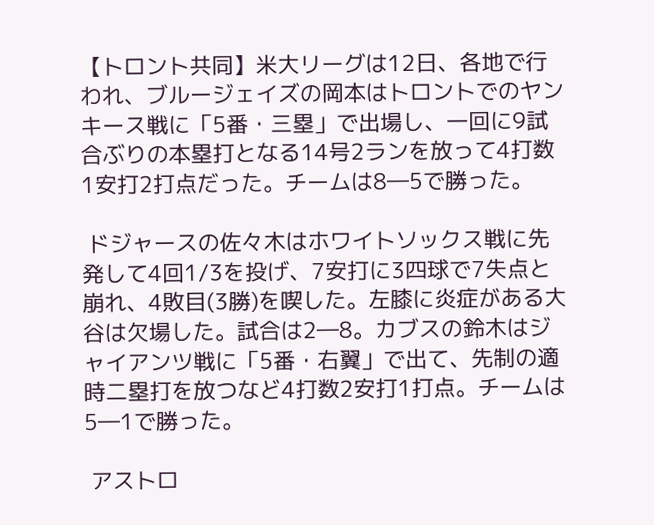【トロント共同】米大リーグは12日、各地で行われ、ブルージェイズの岡本はトロントでのヤンキース戦に「5番・三塁」で出場し、一回に9試合ぶりの本塁打となる14号2ランを放って4打数1安打2打点だった。チームは8―5で勝った。

 ドジャースの佐々木はホワイトソックス戦に先発して4回1/3を投げ、7安打に3四球で7失点と崩れ、4敗目(3勝)を喫した。左膝に炎症がある大谷は欠場した。試合は2―8。カブスの鈴木はジャイアンツ戦に「5番・右翼」で出て、先制の適時二塁打を放つなど4打数2安打1打点。チームは5―1で勝った。

 アストロ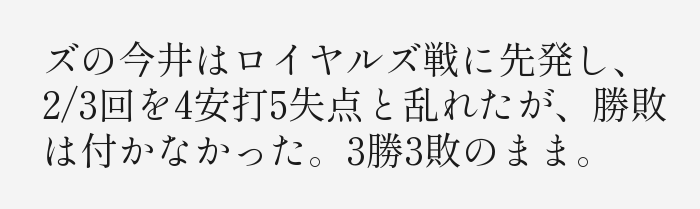ズの今井はロイヤルズ戦に先発し、2/3回を4安打5失点と乱れたが、勝敗は付かなかった。3勝3敗のまま。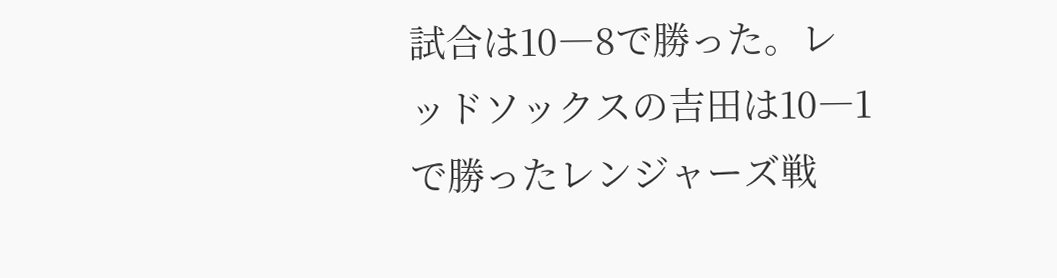試合は10―8で勝った。レッドソックスの吉田は10―1で勝ったレンジャーズ戦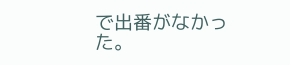で出番がなかった。